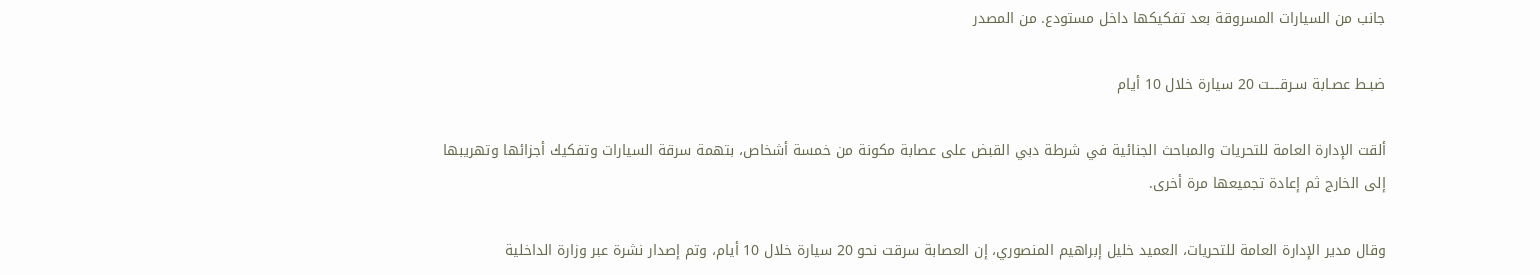جانب من السيارات المسروقة بعد تفكيكها داخل مستودع. من المصدر

ضبـط عصـابة سـرقــــت 20 سيارة خلال 10 أيام

ألقت الإدارة العامة للتحريات والمباحث الجنائية في شرطة دبي القبض على عصابة مكونة من خمسة أشخاص، بتهمة سرقة السيارات وتفكيك أجزائها وتهريبها إلى الخارج ثم إعادة تجميعها مرة أخرى.

وقال مدير الإدارة العامة للتحريات، العميد خليل إبراهيم المنصوري، إن العصابة سرقت نحو 20 سيارة خلال 10 أيام، وتم إصدار نشرة عبر وزارة الداخلية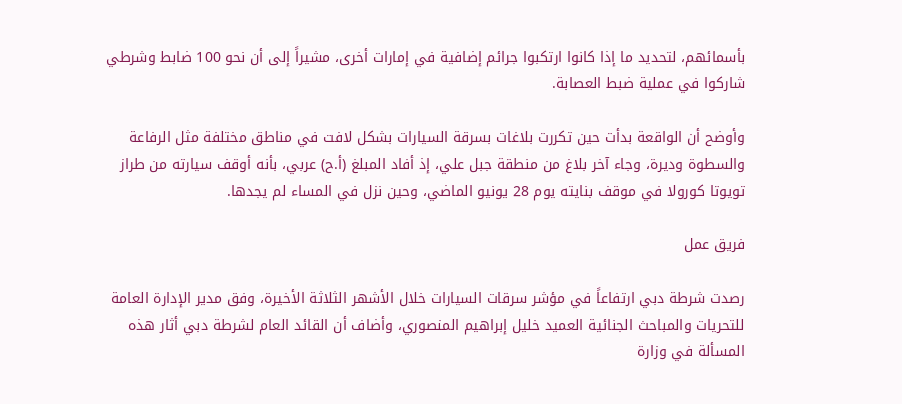بأسمائهم، لتحديد ما إذا كانوا ارتكبوا جرائم إضافية في إمارات أخرى، مشيراً إلى أن نحو 100 ضابط وشرطي شاركوا في عملية ضبط العصابة.

وأوضح أن الواقعة بدأت حين تكررت بلاغات بسرقة السيارات بشكل لافت في مناطق مختلفة مثل الرفاعة والسطوة وديرة، وجاء آخر بلاغ من منطقة جبل علي، إذ أفاد المبلغ (أ.ح) عربي، بأنه أوقف سيارته من طراز تويوتا كورولا في موقف بنايته يوم 28 يونيو الماضي، وحين نزل في المساء لم يجدها.

فريق عمل

رصدت شرطة دبي ارتفاعاً في مؤشر سرقات السيارات خلال الأشهر الثلاثة الأخيرة، وفق مدير الإدارة العامة للتحريات والمباحث الجنائية العميد خليل إبراهيم المنصوري، وأضاف أن القائد العام لشرطة دبي أثار هذه المسألة في وزارة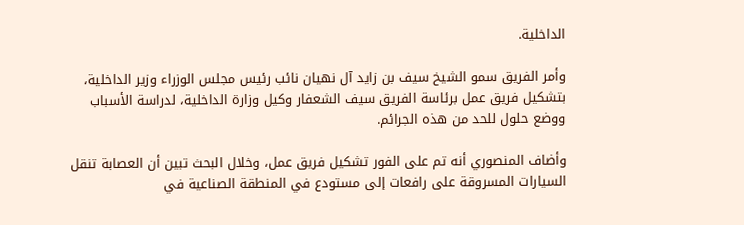الداخلية.

وأمر الفريق سمو الشيخ سيف بن زايد آل نهيان نائب رئيس مجلس الوزراء وزير الداخلية، بتشكيل فريق عمل برئاسة الفريق سيف الشعفار وكيل وزارة الداخلية، لدراسة الأسباب ووضع حلول للحد من هذه الجرائم.

وأضاف المنصوري أنه تم على الفور تشكيل فريق عمل، وخلال البحث تبين أن العصابة تنقل السيارات المسروقة على رافعات إلى مستودع في المنطقة الصناعية في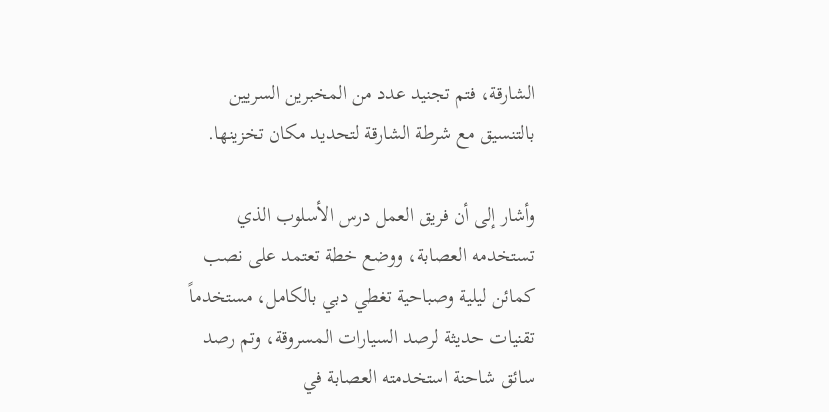الشارقة، فتم تجنيد عدد من المخبرين السريين بالتنسيق مع شرطة الشارقة لتحديد مكان تخزينها.

وأشار إلى أن فريق العمل درس الأسلوب الذي تستخدمه العصابة، ووضع خطة تعتمد على نصب كمائن ليلية وصباحية تغطي دبي بالكامل، مستخدماً تقنيات حديثة لرصد السيارات المسروقة، وتم رصد سائق شاحنة استخدمته العصابة في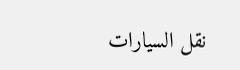نقل السيارات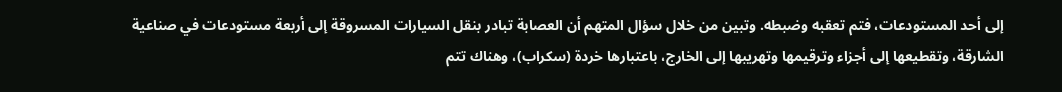إلى أحد المستودعات، فتم تعقبه وضبطه. وتبين من خلال سؤال المتهم أن العصابة تبادر بنقل السيارات المسروقة إلى أربعة مستودعات في صناعية الشارقة، وتقطيعها إلى أجزاء وترقيمها وتهريبها إلى الخارج، باعتبارها خردة (سكراب)، وهناك تتم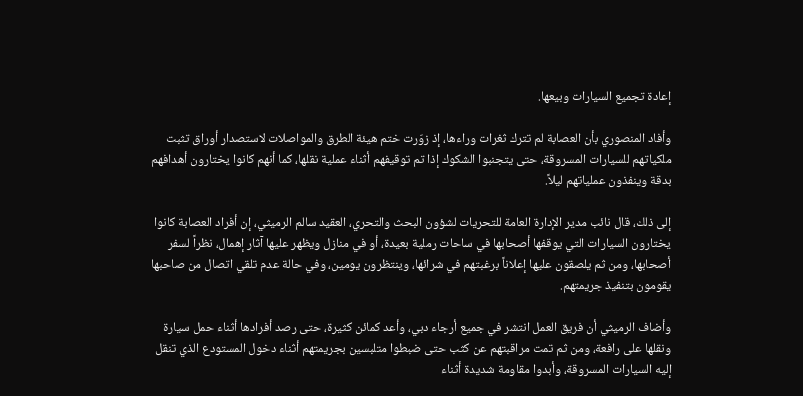إعادة تجميع السيارات وبيعها.

وأفاد المنصوري بأن العصابة لم تترك ثغرات وراءها، إذ زوّرت ختم هيئة الطرق والمواصلات لاستصدار أوراق تثبت ملكياتهم للسيارات المسروقة، حتى يتجنبوا الشكوك إذا تم توقيفهم أثناء عملية نقلها، كما أنهم كانوا يختارون أهدافهم بدقة وينفذون عملياتهم ليلاً.

إلى ذلك، قال نائب مدير الإدارة العامة للتحريات لشؤون البحث والتحري، العقيد سالم الرميثي، إن أفراد العصابة كانوا يختارون السيارات التي يوقفها أصحابها في ساحات رملية بعيدة، أو في منازل ويظهر عليها آثار إهمال، نظراً لسفر أصحابها، ومن ثم يلصقون عليها إعلاناً برغبتهم في شرائها، وينتظرون يومين، وفي حالة عدم تلقي اتصال من صاحبها يقومون بتنفيذ جريمتهم.

وأضاف الرميثي أن فريق العمل انتشر في جميع أرجاء دبي، وأعد كمائن كثيرة، حتى رصد أفرادها أثناء حمل سيارة ونقلها على رافعة، ومن ثم تمت مراقبتهم عن كثب حتى ضبطوا متلبسين بجريمتهم أثناء دخول المستودع الذي تنقل إليه السيارات المسروقة، وأبدوا مقاومة شديدة أثناء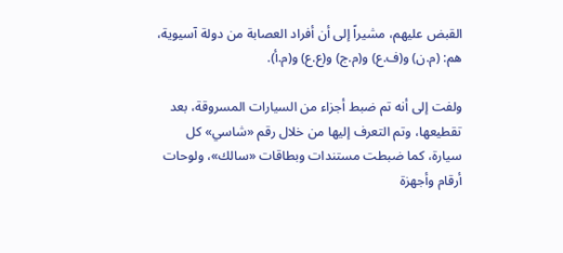القبض عليهم، مشيراً إلى أن أفراد العصابة من دولة آسيوية، هم: (م.ن) و(ف.ع) و(م.ج) و(ع.ع) و(م.أ).

ولفت إلى أنه تم ضبط أجزاء من السيارات المسروقة، بعد تقطيعها، وتم التعرف إليها من خلال رقم «شاسي» كل سيارة، كما ضبطت مستندات وبطاقات «سالك»، ولوحات أرقام وأجهزة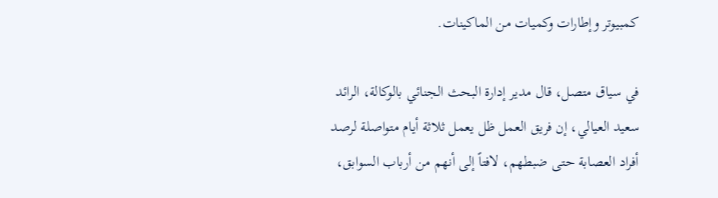كمبيوتر وإطارات وكميات من الماكينات.

في سياق متصل، قال مدير إدارة البحث الجنائي بالوكالة، الرائد سعيد العيالي، إن فريق العمل ظل يعمل ثلاثة أيام متواصلة لرصد أفراد العصابة حتى ضبطهم، لافتاً إلى أنهم من أرباب السوابق،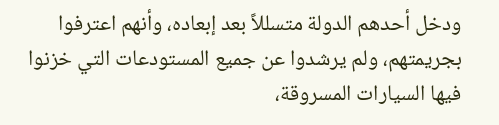ودخل أحدهم الدولة متسللاً بعد إبعاده، وأنهم اعترفوا بجريمتهم، ولم يرشدوا عن جميع المستودعات التي خزنوا فيها السيارات المسروقة،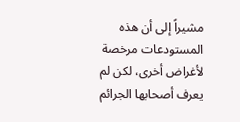مشيراً إلى أن هذه المستودعات مرخصة لأغراض أخرى، لكن لم يعرف أصحابها الجرائم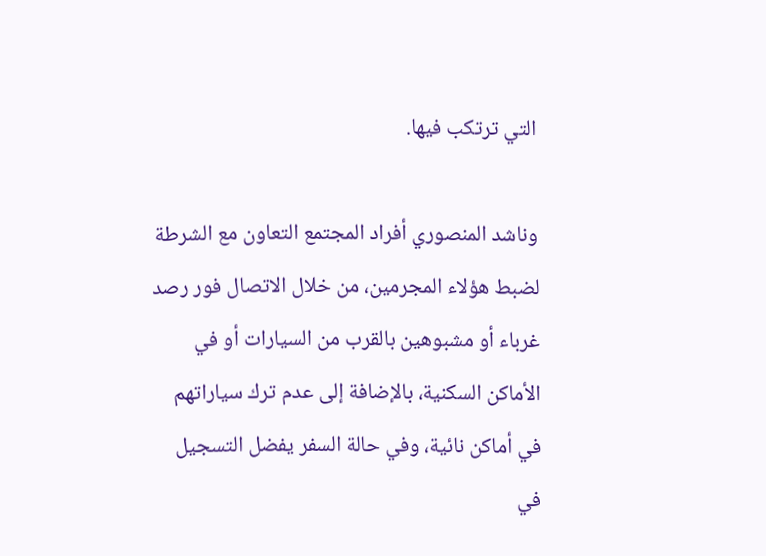التي ترتكب فيها.

وناشد المنصوري أفراد المجتمع التعاون مع الشرطة لضبط هؤلاء المجرمين، من خلال الاتصال فور رصد غرباء أو مشبوهين بالقرب من السيارات أو في الأماكن السكنية، بالإضافة إلى عدم ترك سياراتهم في أماكن نائية، وفي حالة السفر يفضل التسجيل في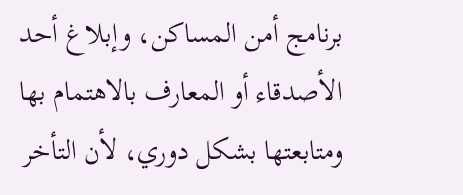برنامج أمن المساكن، وإبلاغ أحد الأصدقاء أو المعارف بالاهتمام بها ومتابعتها بشكل دوري، لأن التأخر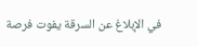في الإبلاغ عن السرقة يفوت فرصة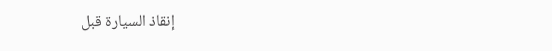إنقاذ السيارة قبل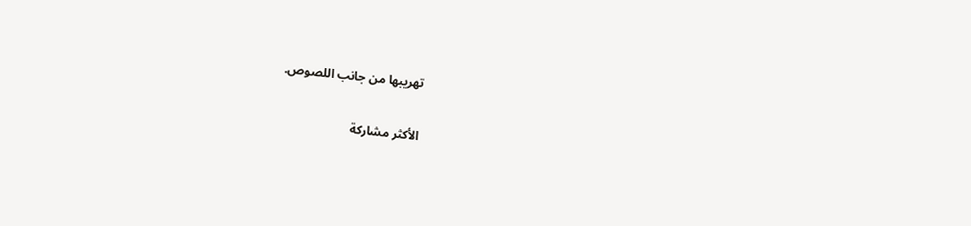تهريبها من جانب اللصوص.

الأكثر مشاركة